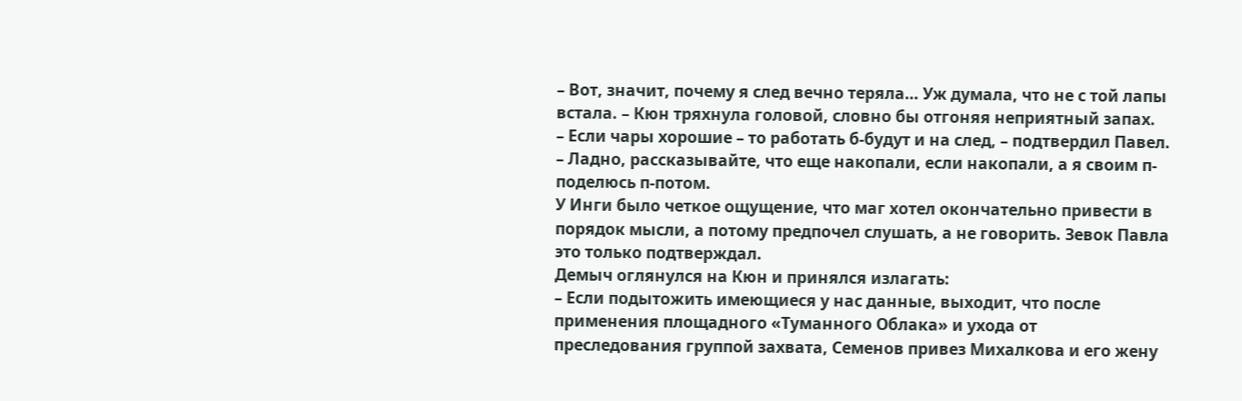– Вот, значит, почему я след вечно теряла… Уж думала, что не с той лапы встала. – Кюн тряхнула головой, словно бы отгоняя неприятный запах.
– Если чары хорошие – то работать б-будут и на след, – подтвердил Павел. – Ладно, рассказывайте, что еще накопали, если накопали, а я своим п-поделюсь п-потом.
У Инги было четкое ощущение, что маг хотел окончательно привести в порядок мысли, а потому предпочел слушать, а не говорить. Зевок Павла это только подтверждал.
Демыч оглянулся на Кюн и принялся излагать:
– Если подытожить имеющиеся у нас данные, выходит, что после применения площадного «Туманного Облака» и ухода от преследования группой захвата, Семенов привез Михалкова и его жену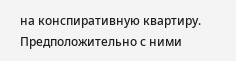на конспиративную квартиру. Предположительно с ними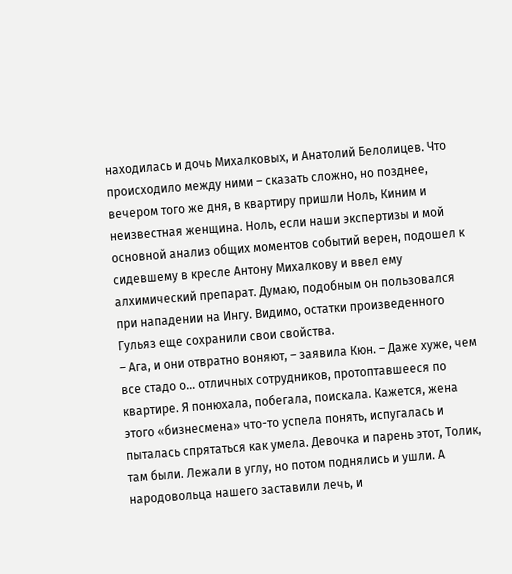находилась и дочь Михалковых, и Анатолий Белолицев. Что происходило между ними – сказать сложно, но позднее, вечером того же дня, в квартиру пришли Ноль, Киним и неизвестная женщина. Ноль, если наши экспертизы и мой основной анализ общих моментов событий верен, подошел к сидевшему в кресле Антону Михалкову и ввел ему алхимический препарат. Думаю, подобным он пользовался при нападении на Ингу. Видимо, остатки произведенного Гульяз еще сохранили свои свойства.
– Ага, и они отвратно воняют, – заявила Кюн. – Даже хуже, чем все стадо о… отличных сотрудников, протоптавшееся по квартире. Я понюхала, побегала, поискала. Кажется, жена этого «бизнесмена» что-то успела понять, испугалась и пыталась спрятаться как умела. Девочка и парень этот, Толик, там были. Лежали в углу, но потом поднялись и ушли. А народовольца нашего заставили лечь, и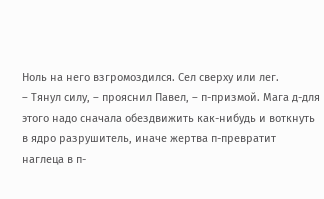Ноль на него взгромоздился. Сел сверху или лег.
– Тянул силу, – прояснил Павел, – п-призмой. Мага д-для этого надо сначала обездвижить как-нибудь и воткнуть в ядро разрушитель, иначе жертва п-превратит наглеца в п-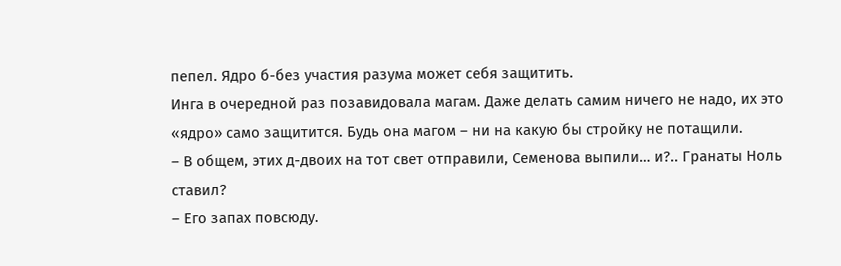пепел. Ядро б-без участия разума может себя защитить.
Инга в очередной раз позавидовала магам. Даже делать самим ничего не надо, их это «ядро» само защитится. Будь она магом – ни на какую бы стройку не потащили.
– В общем, этих д-двоих на тот свет отправили, Семенова выпили… и?.. Гранаты Ноль ставил?
– Его запах повсюду.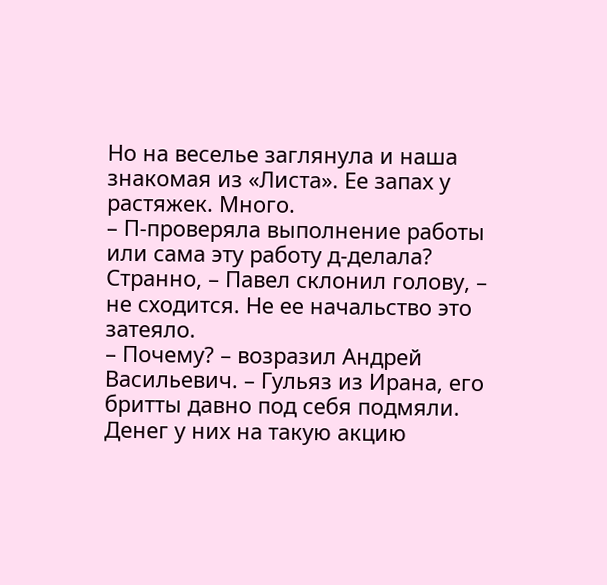Но на веселье заглянула и наша знакомая из «Листа». Ее запах у растяжек. Много.
– П-проверяла выполнение работы или сама эту работу д-делала? Странно, – Павел склонил голову, – не сходится. Не ее начальство это затеяло.
– Почему? – возразил Андрей Васильевич. – Гульяз из Ирана, его бритты давно под себя подмяли. Денег у них на такую акцию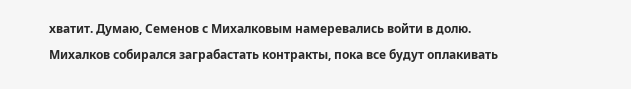хватит. Думаю, Семенов с Михалковым намеревались войти в долю. Михалков собирался заграбастать контракты, пока все будут оплакивать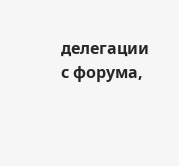делегации с форума,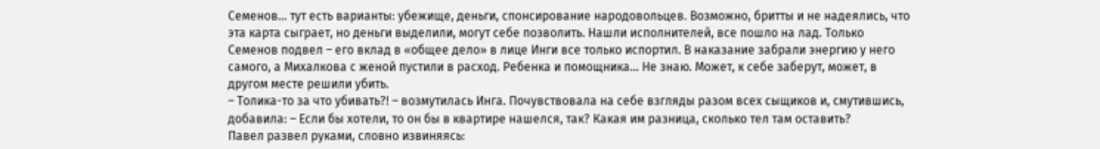Семенов… тут есть варианты: убежище, деньги, спонсирование народовольцев. Возможно, бритты и не надеялись, что эта карта сыграет, но деньги выделили, могут себе позволить. Нашли исполнителей, все пошло на лад. Только Семенов подвел – его вклад в «общее дело» в лице Инги все только испортил. В наказание забрали энергию у него самого, а Михалкова с женой пустили в расход. Ребенка и помощника… Не знаю. Может, к себе заберут, может, в другом месте решили убить.
– Толика-то за что убивать?! – возмутилась Инга. Почувствовала на себе взгляды разом всех сыщиков и, смутившись, добавила: – Если бы хотели, то он бы в квартире нашелся, так? Какая им разница, сколько тел там оставить?
Павел развел руками, словно извиняясь: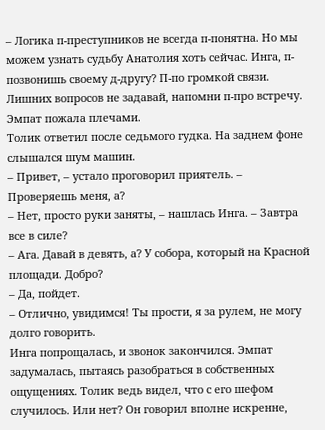– Логика п-преступников не всегда п-понятна. Но мы можем узнать судьбу Анатолия хоть сейчас. Инга, п-позвонишь своему д-другу? П-по громкой связи. Лишних вопросов не задавай, напомни п-про встречу.
Эмпат пожала плечами.
Толик ответил после седьмого гудка. На заднем фоне слышался шум машин.
– Привет, – устало проговорил приятель. – Проверяешь меня, а?
– Нет, просто руки заняты, – нашлась Инга. – Завтра все в силе?
– Ага. Давай в девять, а? У собора, который на Красной площади. Добро?
– Да, пойдет.
– Отлично, увидимся! Ты прости, я за рулем, не могу долго говорить.
Инга попрощалась, и звонок закончился. Эмпат задумалась, пытаясь разобраться в собственных ощущениях. Толик ведь видел, что с его шефом случилось. Или нет? Он говорил вполне искренне,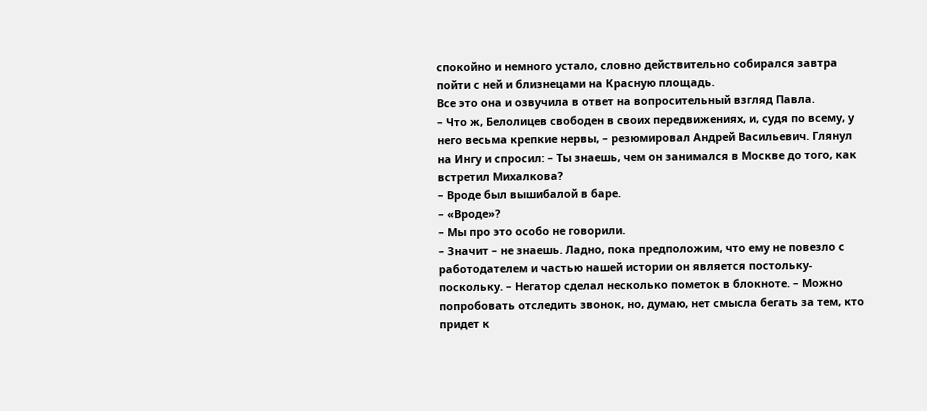спокойно и немного устало, словно действительно собирался завтра пойти с ней и близнецами на Красную площадь.
Все это она и озвучила в ответ на вопросительный взгляд Павла.
– Что ж, Белолицев свободен в своих передвижениях, и, судя по всему, у него весьма крепкие нервы, – резюмировал Андрей Васильевич. Глянул на Ингу и спросил: – Ты знаешь, чем он занимался в Москве до того, как встретил Михалкова?
– Вроде был вышибалой в баре.
– «Вроде»?
– Мы про это особо не говорили.
– Значит – не знаешь. Ладно, пока предположим, что ему не повезло с работодателем и частью нашей истории он является постольку-поскольку. – Негатор сделал несколько пометок в блокноте. – Можно попробовать отследить звонок, но, думаю, нет смысла бегать за тем, кто придет к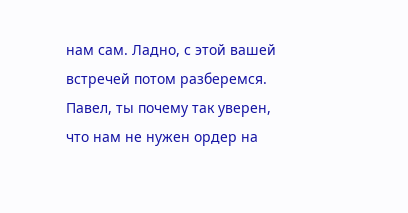нам сам. Ладно, с этой вашей встречей потом разберемся. Павел, ты почему так уверен, что нам не нужен ордер на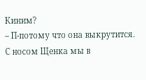Киним?
– П-потому что она выкрутится. С носом Щенка мы в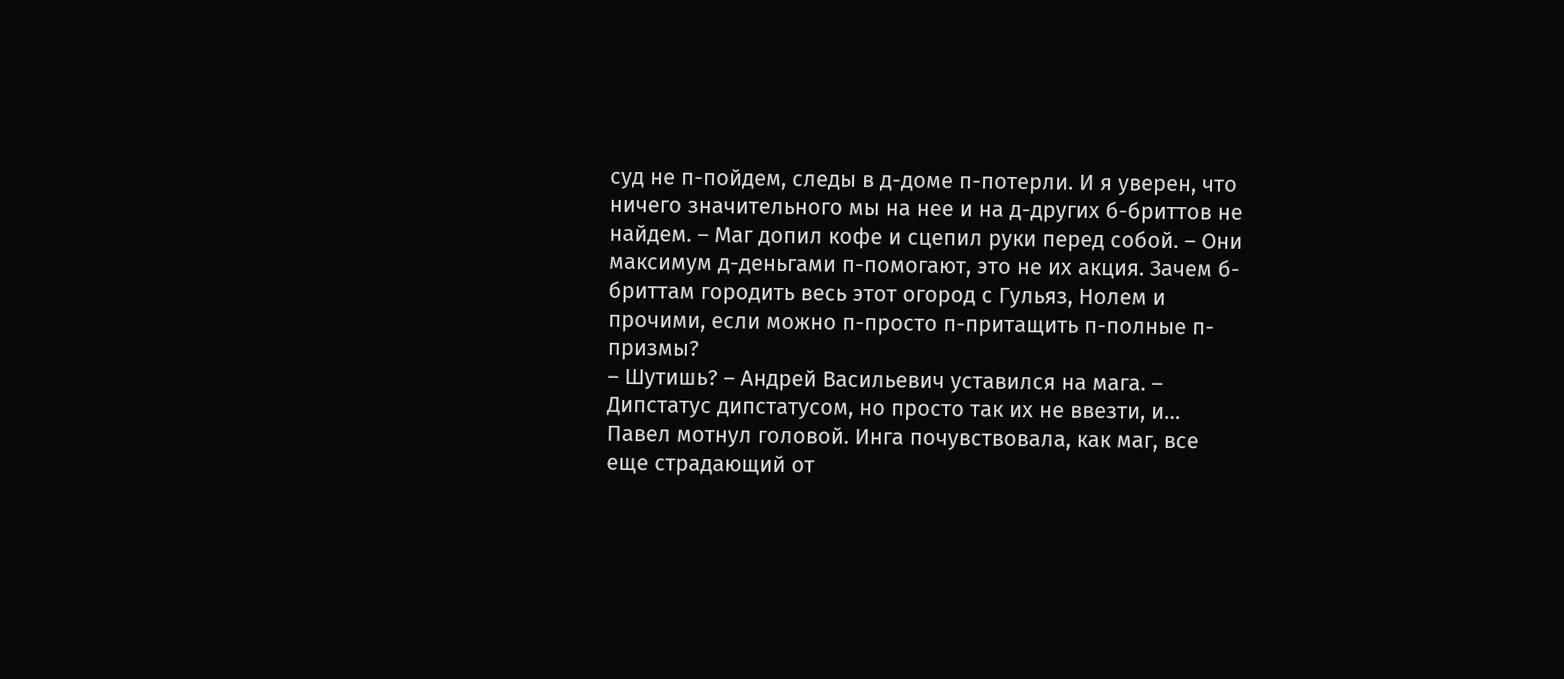суд не п-пойдем, следы в д-доме п-потерли. И я уверен, что ничего значительного мы на нее и на д-других б-бриттов не найдем. – Маг допил кофе и сцепил руки перед собой. – Они максимум д-деньгами п-помогают, это не их акция. Зачем б-бриттам городить весь этот огород с Гульяз, Нолем и прочими, если можно п-просто п-притащить п-полные п-призмы?
– Шутишь? – Андрей Васильевич уставился на мага. – Дипстатус дипстатусом, но просто так их не ввезти, и…
Павел мотнул головой. Инга почувствовала, как маг, все еще страдающий от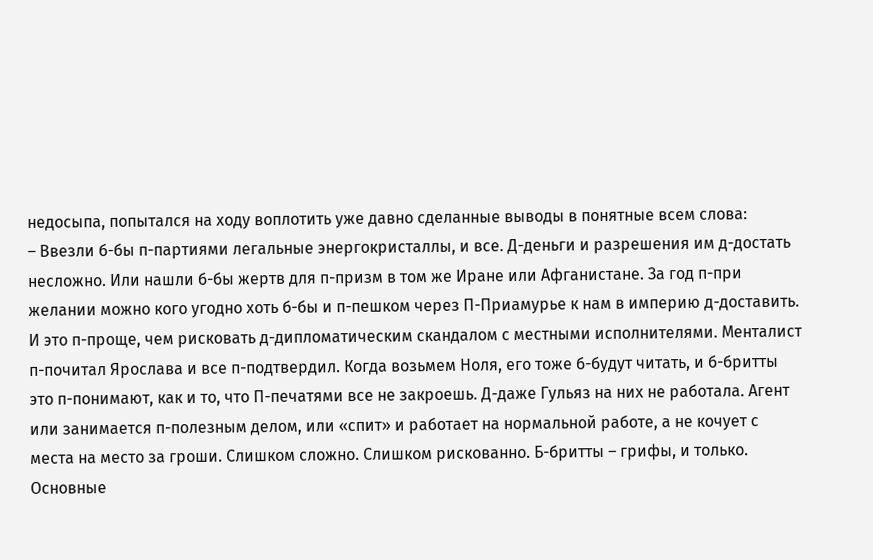недосыпа, попытался на ходу воплотить уже давно сделанные выводы в понятные всем слова:
– Ввезли б-бы п-партиями легальные энергокристаллы, и все. Д-деньги и разрешения им д-достать несложно. Или нашли б-бы жертв для п-призм в том же Иране или Афганистане. За год п-при желании можно кого угодно хоть б-бы и п-пешком через П-Приамурье к нам в империю д-доставить. И это п-проще, чем рисковать д-дипломатическим скандалом с местными исполнителями. Менталист п-почитал Ярослава и все п-подтвердил. Когда возьмем Ноля, его тоже б-будут читать, и б-бритты это п-понимают, как и то, что П-печатями все не закроешь. Д-даже Гульяз на них не работала. Агент или занимается п-полезным делом, или «спит» и работает на нормальной работе, а не кочует с места на место за гроши. Слишком сложно. Слишком рискованно. Б-бритты – грифы, и только. Основные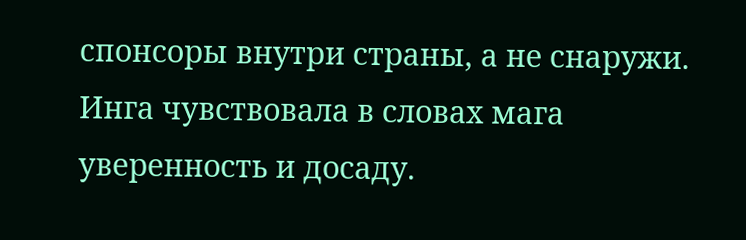спонсоры внутри страны, а не снаружи.
Инга чувствовала в словах мага уверенность и досаду.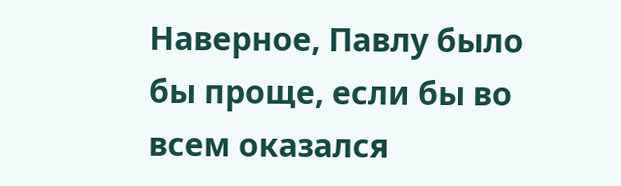Наверное, Павлу было бы проще, если бы во всем оказался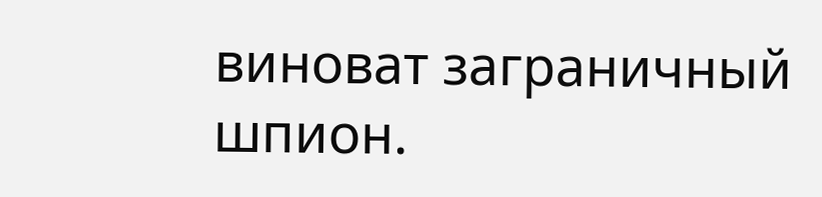виноват заграничный шпион.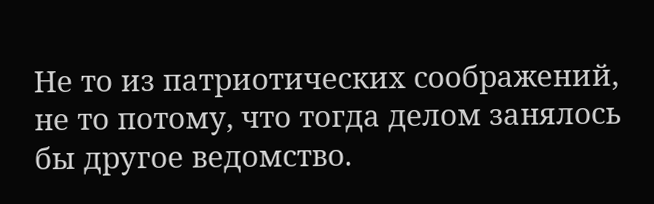Не то из патриотических соображений, не то потому, что тогда делом занялось бы другое ведомство.